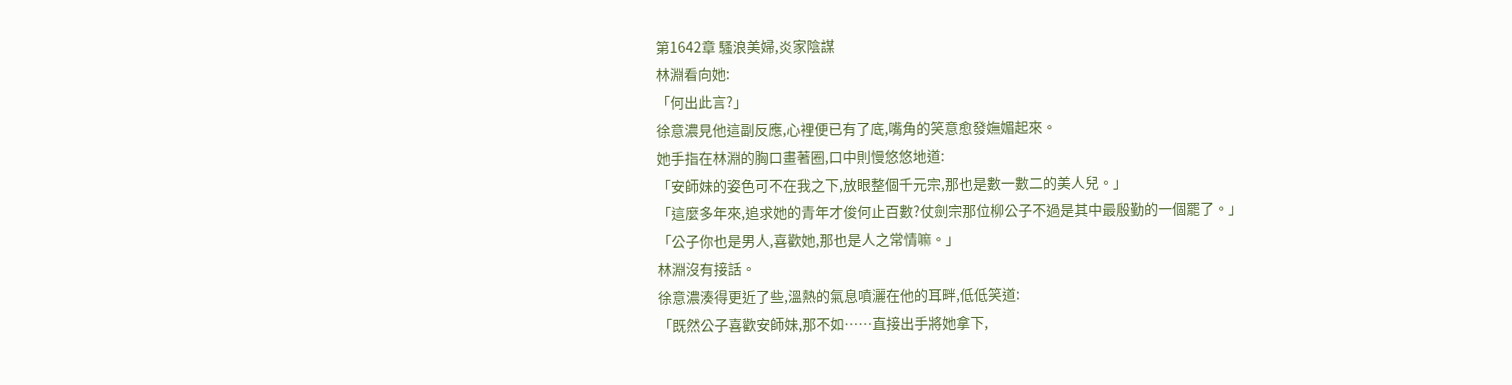第1642章 騷浪美婦,炎家陰謀
林淵看向她:
「何出此言?」
徐意濃見他這副反應,心裡便已有了底,嘴角的笑意愈發嫵媚起來。
她手指在林淵的胸口畫著圈,口中則慢悠悠地道:
「安師妹的姿色可不在我之下,放眼整個千元宗,那也是數一數二的美人兒。」
「這麼多年來,追求她的青年才俊何止百數?仗劍宗那位柳公子不過是其中最殷勤的一個罷了。」
「公子你也是男人,喜歡她,那也是人之常情嘛。」
林淵沒有接話。
徐意濃湊得更近了些,溫熱的氣息噴灑在他的耳畔,低低笑道:
「既然公子喜歡安師妹,那不如……直接出手將她拿下,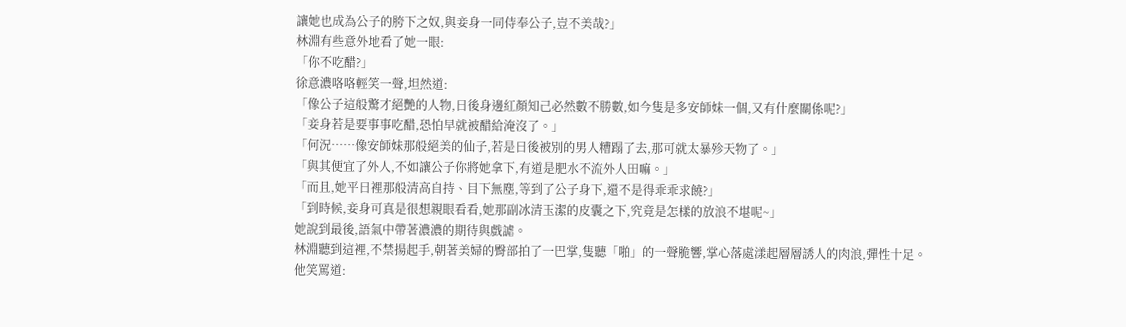讓她也成為公子的胯下之奴,與妾身一同侍奉公子,豈不美哉?」
林淵有些意外地看了她一眼:
「你不吃醋?」
徐意濃咯咯輕笑一聲,坦然道:
「像公子這般驚才絕艷的人物,日後身邊紅顏知己必然數不勝數,如今隻是多安師妹一個,又有什麼關係呢?」
「妾身若是要事事吃醋,恐怕早就被醋給淹沒了。」
「何況……像安師妹那般絕美的仙子,若是日後被別的男人糟蹋了去,那可就太暴殄天物了。」
「與其便宜了外人,不如讓公子你將她拿下,有道是肥水不流外人田嘛。」
「而且,她平日裡那般清高自持、目下無塵,等到了公子身下,還不是得乖乖求饒?」
「到時候,妾身可真是很想親眼看看,她那副冰清玉潔的皮囊之下,究竟是怎樣的放浪不堪呢~」
她說到最後,語氣中帶著濃濃的期待與戲謔。
林淵聽到這裡,不禁揚起手,朝著美婦的臀部拍了一巴掌,隻聽「啪」的一聲脆響,掌心落處漾起層層誘人的肉浪,彈性十足。
他笑罵道: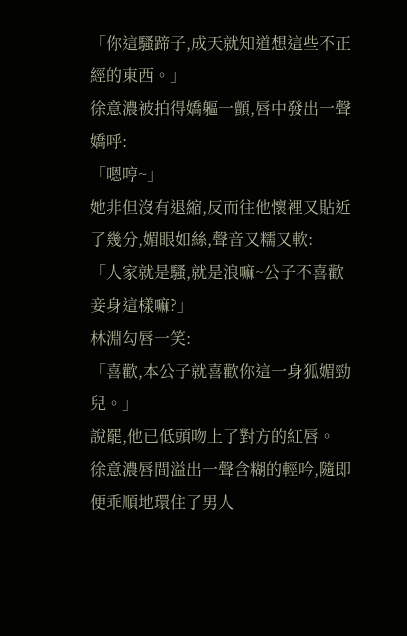「你這騷蹄子,成天就知道想這些不正經的東西。」
徐意濃被拍得嬌軀一顫,唇中發出一聲嬌呼:
「嗯哼~」
她非但沒有退縮,反而往他懷裡又貼近了幾分,媚眼如絲,聲音又糯又軟:
「人家就是騷,就是浪嘛~公子不喜歡妾身這樣嘛?」
林淵勾唇一笑:
「喜歡,本公子就喜歡你這一身狐媚勁兒。」
說罷,他已低頭吻上了對方的紅唇。
徐意濃唇間溢出一聲含糊的輕吟,隨即便乖順地環住了男人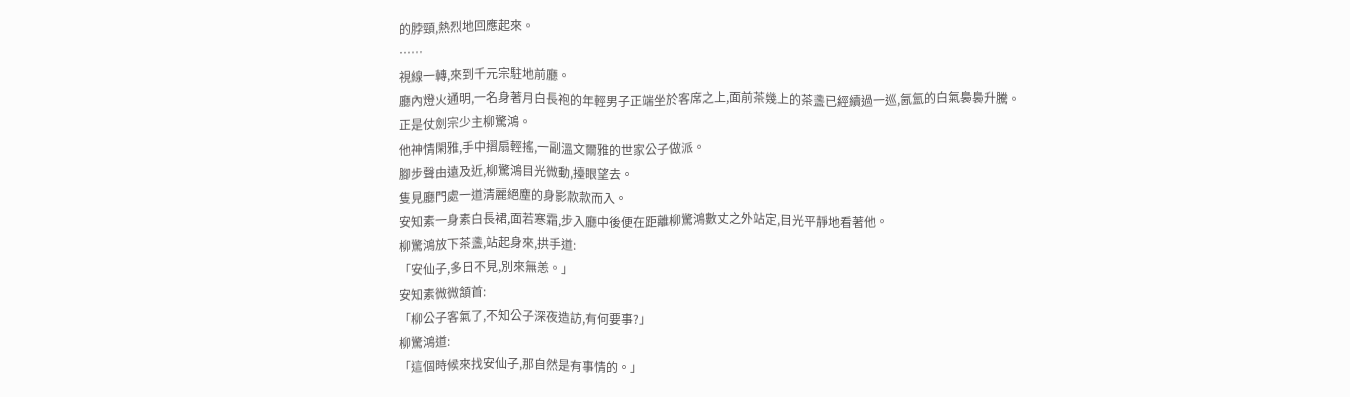的脖頸,熱烈地回應起來。
……
視線一轉,來到千元宗駐地前廳。
廳內燈火通明,一名身著月白長袍的年輕男子正端坐於客席之上,面前茶幾上的茶盞已經續過一巡,氤氳的白氣裊裊升騰。
正是仗劍宗少主柳驚鴻。
他神情閑雅,手中摺扇輕搖,一副溫文爾雅的世家公子做派。
腳步聲由遠及近,柳驚鴻目光微動,擡眼望去。
隻見廳門處一道清麗絕塵的身影款款而入。
安知素一身素白長裙,面若寒霜,步入廳中後便在距離柳驚鴻數丈之外站定,目光平靜地看著他。
柳驚鴻放下茶盞,站起身來,拱手道:
「安仙子,多日不見,別來無恙。」
安知素微微頷首:
「柳公子客氣了,不知公子深夜造訪,有何要事?」
柳驚鴻道:
「這個時候來找安仙子,那自然是有事情的。」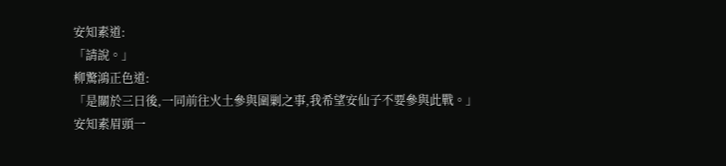安知素道:
「請說。」
柳驚鴻正色道:
「是關於三日後,一同前往火土參與圍剿之事,我希望安仙子不要參與此戰。」
安知素眉頭一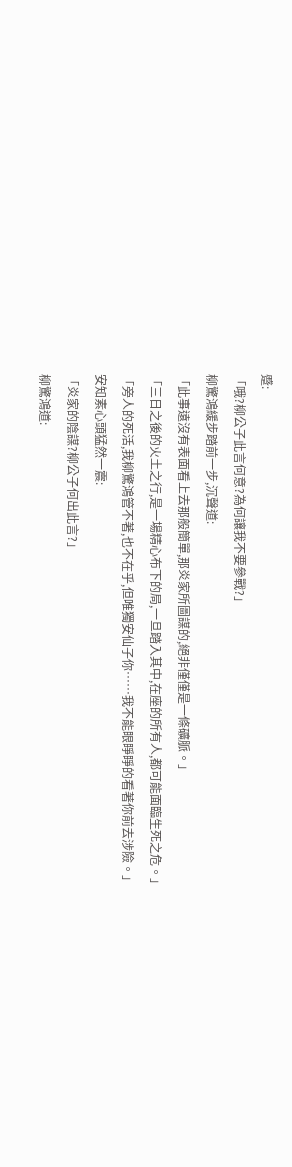蹙:
「哦?柳公子此言何意?為何讓我不要參戰?」
柳驚鴻緩步踏前一步,沉聲道:
「此事遠沒有表面看上去那般簡單,那炎家所圖謀的,絕非僅僅是一條礦脈。」
「三日之後的火土之行,是一場精心布下的局,一旦踏入其中,在座的所有人,都可能面臨生死之危。」
「旁人的死活,我柳驚鴻管不著,也不在乎,但唯獨安仙子你……我不能眼睜睜的看著你前去涉險。」
安知素心頭猛然一震:
「炎家的陰謀?柳公子何出此言?」
柳驚鴻道: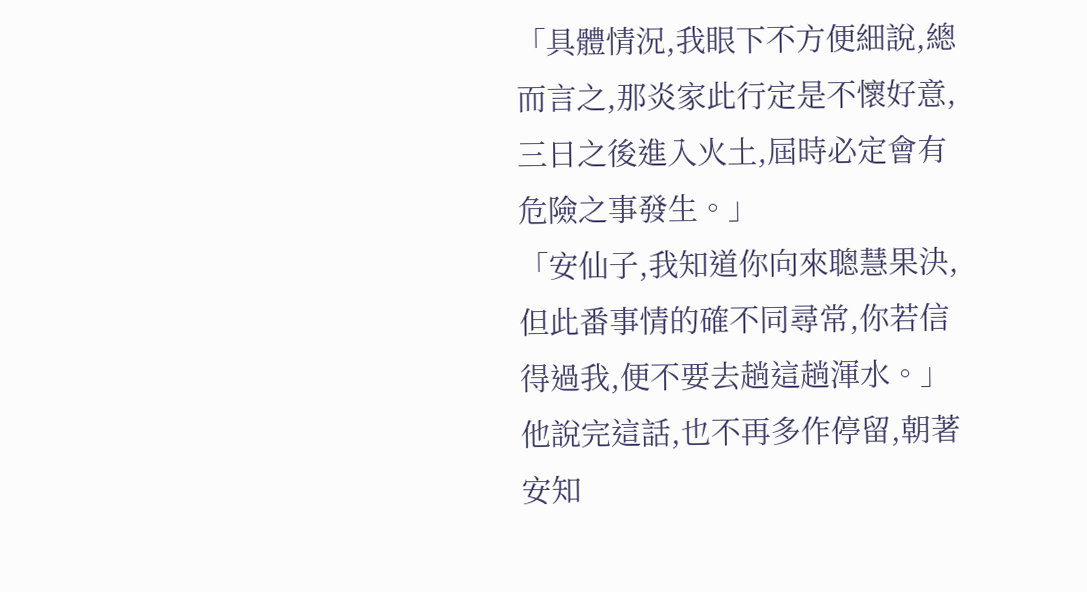「具體情況,我眼下不方便細說,總而言之,那炎家此行定是不懷好意,三日之後進入火土,屆時必定會有危險之事發生。」
「安仙子,我知道你向來聰慧果決,但此番事情的確不同尋常,你若信得過我,便不要去趟這趟渾水。」
他說完這話,也不再多作停留,朝著安知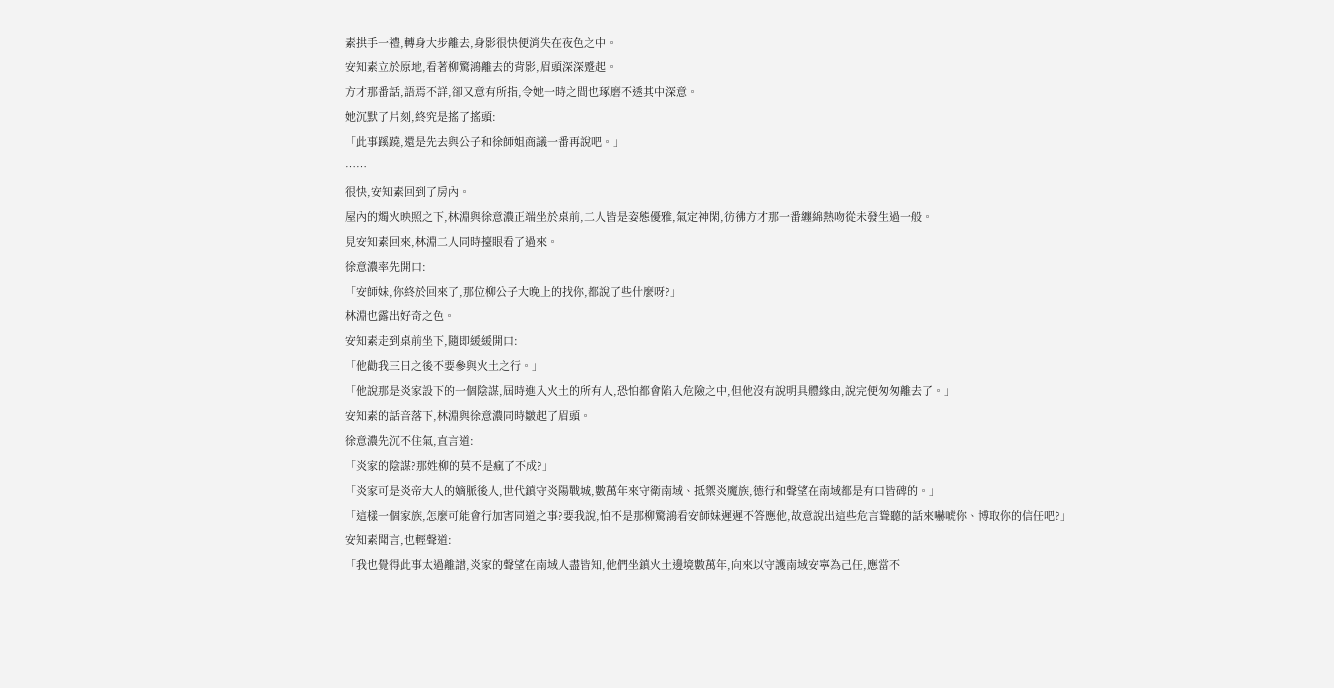素拱手一禮,轉身大步離去,身影很快便消失在夜色之中。
安知素立於原地,看著柳驚鴻離去的背影,眉頭深深蹙起。
方才那番話,語焉不詳,卻又意有所指,令她一時之間也琢磨不透其中深意。
她沉默了片刻,終究是搖了搖頭:
「此事蹊蹺,還是先去與公子和徐師姐商議一番再說吧。」
……
很快,安知素回到了房內。
屋內的燭火映照之下,林淵與徐意濃正端坐於桌前,二人皆是姿態優雅,氣定神閑,彷彿方才那一番纏綿熱吻從未發生過一般。
見安知素回來,林淵二人同時擡眼看了過來。
徐意濃率先開口:
「安師妹,你終於回來了,那位柳公子大晚上的找你,都說了些什麼呀?」
林淵也露出好奇之色。
安知素走到桌前坐下,隨即緩緩開口:
「他勸我三日之後不要參與火土之行。」
「他說那是炎家設下的一個陰謀,屆時進入火土的所有人,恐怕都會陷入危險之中,但他沒有說明具體緣由,說完便匆匆離去了。」
安知素的話音落下,林淵與徐意濃同時皺起了眉頭。
徐意濃先沉不住氣,直言道:
「炎家的陰謀?那姓柳的莫不是瘋了不成?」
「炎家可是炎帝大人的嫡脈後人,世代鎮守炎陽戰城,數萬年來守衛南域、抵禦炎魔族,德行和聲望在南域都是有口皆碑的。」
「這樣一個家族,怎麼可能會行加害同道之事?要我說,怕不是那柳驚鴻看安師妹遲遲不答應他,故意說出這些危言聳聽的話來嚇唬你、博取你的信任吧?」
安知素聞言,也輕聲道:
「我也覺得此事太過離譜,炎家的聲望在南域人盡皆知,他們坐鎮火土邊境數萬年,向來以守護南域安寧為己任,應當不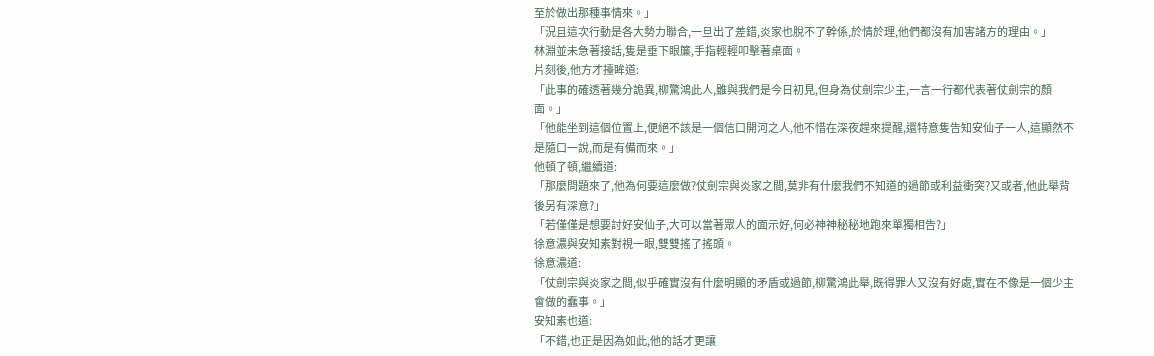至於做出那種事情來。」
「況且這次行動是各大勢力聯合,一旦出了差錯,炎家也脫不了幹係,於情於理,他們都沒有加害諸方的理由。」
林淵並未急著接話,隻是垂下眼簾,手指輕輕叩擊著桌面。
片刻後,他方才擡眸道:
「此事的確透著幾分詭異,柳驚鴻此人,雖與我們是今日初見,但身為仗劍宗少主,一言一行都代表著仗劍宗的顏面。」
「他能坐到這個位置上,便絕不該是一個信口開河之人,他不惜在深夜趕來提醒,還特意隻告知安仙子一人,這顯然不是隨口一說,而是有備而來。」
他頓了頓,繼續道:
「那麼問題來了,他為何要這麼做?仗劍宗與炎家之間,莫非有什麼我們不知道的過節或利益衝突?又或者,他此舉背後另有深意?」
「若僅僅是想要討好安仙子,大可以當著眾人的面示好,何必神神秘秘地跑來單獨相告?」
徐意濃與安知素對視一眼,雙雙搖了搖頭。
徐意濃道:
「仗劍宗與炎家之間,似乎確實沒有什麼明顯的矛盾或過節,柳驚鴻此舉,既得罪人又沒有好處,實在不像是一個少主會做的蠢事。」
安知素也道:
「不錯,也正是因為如此,他的話才更讓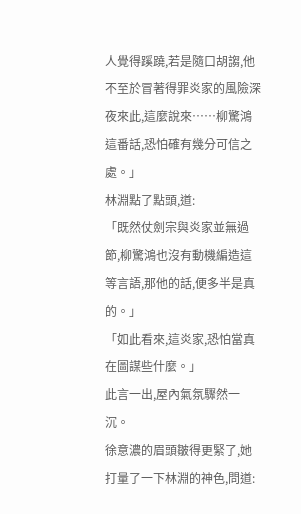人覺得蹊蹺,若是隨口胡謅,他不至於冒著得罪炎家的風險深夜來此,這麼說來……柳驚鴻這番話,恐怕確有幾分可信之處。」
林淵點了點頭,道:
「既然仗劍宗與炎家並無過節,柳驚鴻也沒有動機編造這等言語,那他的話,便多半是真的。」
「如此看來,這炎家,恐怕當真在圖謀些什麼。」
此言一出,屋內氣氛驟然一沉。
徐意濃的眉頭皺得更緊了,她打量了一下林淵的神色,問道: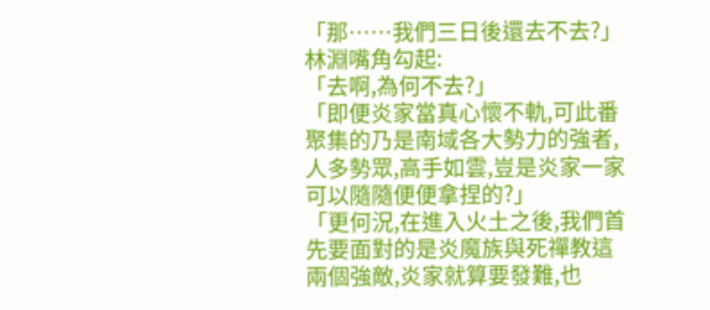「那……我們三日後還去不去?」
林淵嘴角勾起:
「去啊,為何不去?」
「即便炎家當真心懷不軌,可此番聚集的乃是南域各大勢力的強者,人多勢眾,高手如雲,豈是炎家一家可以隨隨便便拿捏的?」
「更何況,在進入火土之後,我們首先要面對的是炎魔族與死禪教這兩個強敵,炎家就算要發難,也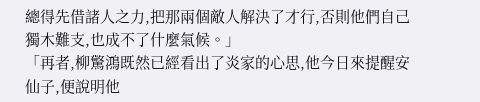總得先借諸人之力,把那兩個敵人解決了才行,否則他們自己獨木難支,也成不了什麼氣候。」
「再者,柳驚鴻既然已經看出了炎家的心思,他今日來提醒安仙子,便說明他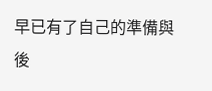早已有了自己的準備與後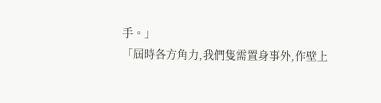手。」
「屆時各方角力,我們隻需置身事外,作壁上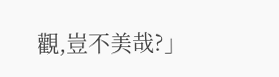觀,豈不美哉?」